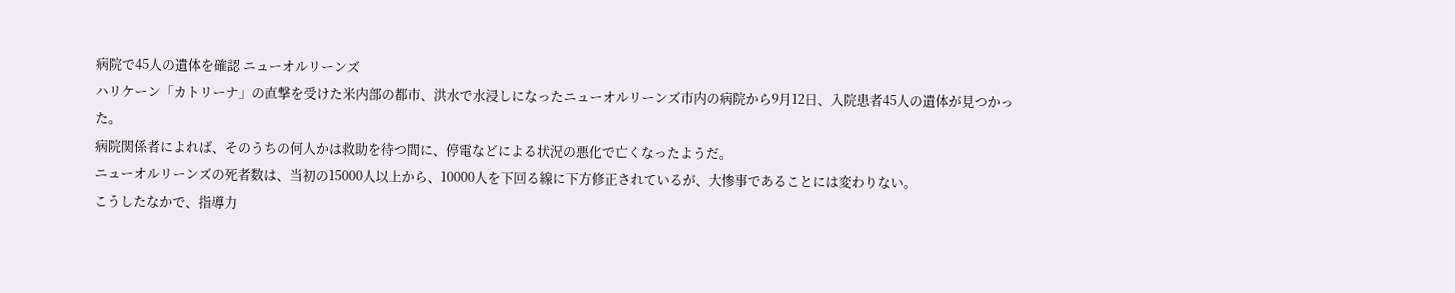病院で45人の遺体を確認 ニューオルリーンズ
ハリケーン「カトリーナ」の直撃を受けた米内部の都市、洪水で水浸しになったニューオルリーンズ市内の病院から9月12日、入院患者45人の遺体が見つかった。
病院関係者によれば、そのうちの何人かは救助を待つ間に、停電などによる状況の悪化で亡くなったようだ。
ニューオルリーンズの死者数は、当初の15000人以上から、10000人を下回る線に下方修正されているが、大惨事であることには変わりない。
こうしたなかで、指導力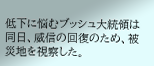低下に悩むブッシュ大統領は同日、威信の回復のため、被災地を視察した。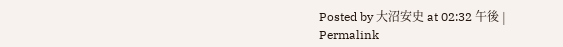Posted by 大沼安史 at 02:32 午後 | Permalink